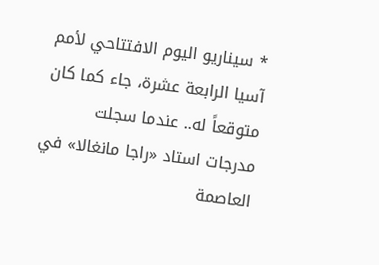* سيناريو اليوم الافتتاحي لأمم آسيا الرابعة عشرة، جاء كما كان متوقعاً له.. عندما سجلت مدرجات استاد «راجا مانغالا» في العاصمة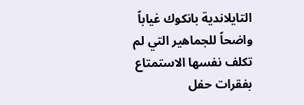التايلاندية بانكوك غياباً واضحاً للجماهير التي لم تكلف نفسها الاستمتاع بفقرات حفل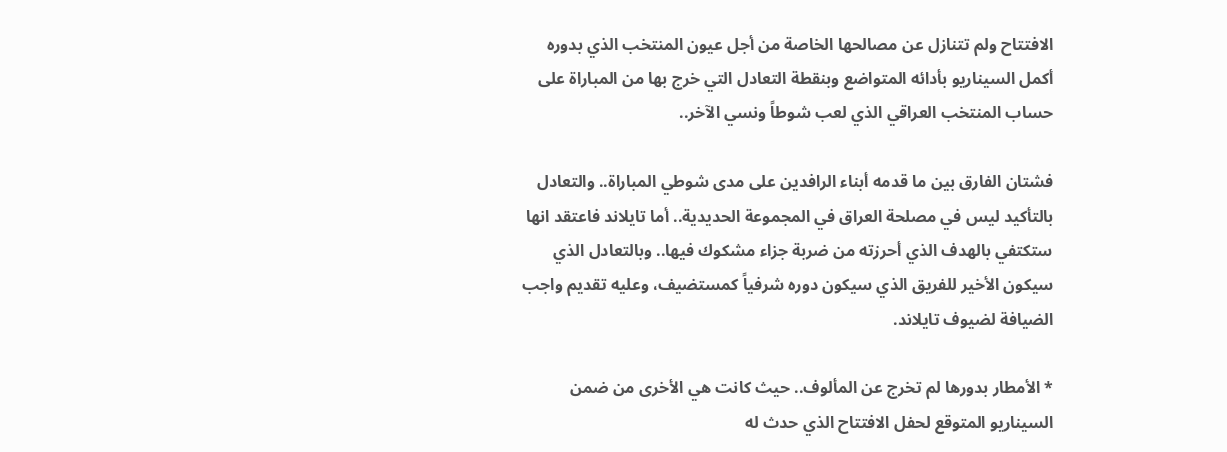الافتتاح ولم تتنازل عن مصالحها الخاصة من أجل عيون المنتخب الذي بدوره أكمل السيناريو بأدائه المتواضع وبنقطة التعادل التي خرج بها من المباراة على حساب المنتخب العراقي الذي لعب شوطاً ونسي الآخر..

فشتان الفارق بين ما قدمه أبناء الرافدين على مدى شوطي المباراة.. والتعادل بالتأكيد ليس في مصلحة العراق في المجموعة الحديدية.. أما تايلاند فاعتقد انها ستكتفي بالهدف الذي أحرزته من ضربة جزاء مشكوك فيها.. وبالتعادل الذي سيكون الأخير للفريق الذي سيكون دوره شرفياً كمستضيف، وعليه تقديم واجب الضيافة لضيوف تايلاند.

* الأمطار بدورها لم تخرج عن المألوف.. حيث كانت هي الأخرى من ضمن السيناريو المتوقع لحفل الافتتاح الذي حدث له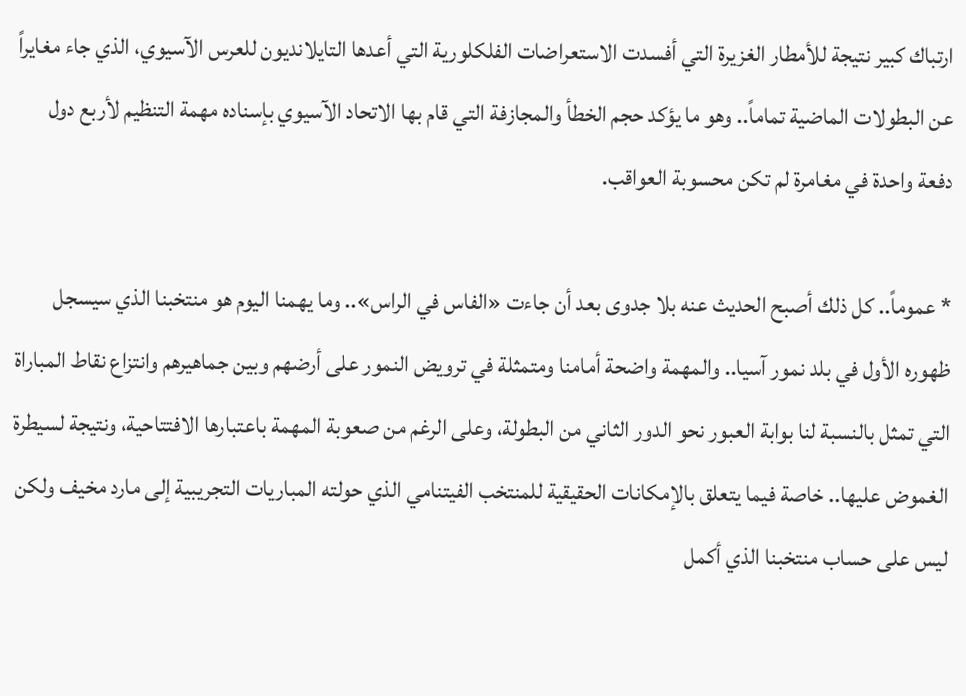ارتباك كبير نتيجة للأمطار الغزيرة التي أفسدت الاستعراضات الفلكلورية التي أعدها التايلانديون للعرس الآسيوي، الذي جاء مغايراً عن البطولات الماضية تماماً.. وهو ما يؤكد حجم الخطأ والمجازفة التي قام بها الاتحاد الآسيوي بإسناده مهمة التنظيم لأربع دول دفعة واحدة في مغامرة لم تكن محسوبة العواقب.

* عموماً.. كل ذلك أصبح الحديث عنه بلا جدوى بعد أن جاءت «الفاس في الراس».. وما يهمنا اليوم هو منتخبنا الذي سيسجل ظهوره الأول في بلد نمور آسيا.. والمهمة واضحة أمامنا ومتمثلة في ترويض النمور على أرضهم وبين جماهيرهم وانتزاع نقاط المباراة التي تمثل بالنسبة لنا بوابة العبور نحو الدور الثاني من البطولة، وعلى الرغم من صعوبة المهمة باعتبارها الافتتاحية، ونتيجة لسيطرة الغموض عليها.. خاصة فيما يتعلق بالإمكانات الحقيقية للمنتخب الفيتنامي الذي حولته المباريات التجريبية إلى مارد مخيف ولكن ليس على حساب منتخبنا الذي أكمل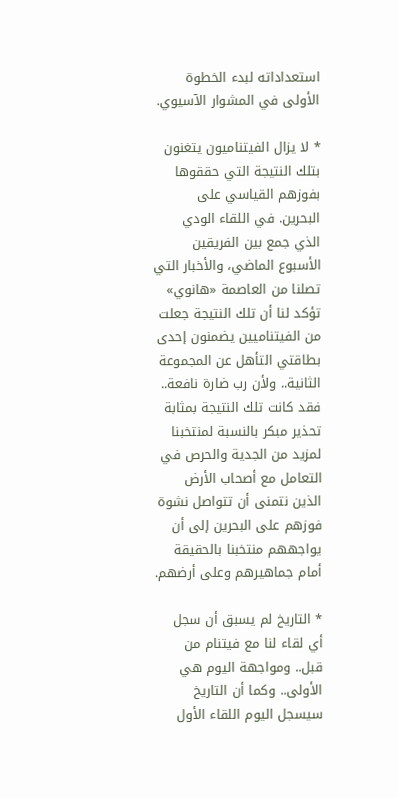استعداداته لبدء الخطوة الأولى في المشوار الآسيوي.

* لا يزال الفيتناميون يتغنون بتلك النتيجة التي حققوها بفوزهم القياسي على البحرين. في اللقاء الودي الذي جمع بين الفريقين الأسبوع الماضي، والأخبار التي تصلنا من العاصمة «هانوي» تؤكد لنا أن تلك النتيجة جعلت من الفيتناميين يضمنون إحدى بطاقتي التأهل عن المجموعة الثانية.. ولأن رب ضارة نافعة.. فقد كانت تلك النتيجة بمثابة تحذير مبكر بالنسبة لمنتخبنا لمزيد من الجدية والحرص في التعامل مع أصحاب الأرض الذين نتمنى أن تتواصل نشوة فوزهم على البحرين إلى أن يواجههم منتخبنا بالحقيقة أمام جماهيرهم وعلى أرضهم.

* التاريخ لم يسبق أن سجل أي لقاء لنا مع فيتنام من قبل.. ومواجهة اليوم هي الأولى.. وكما أن التاريخ سيسجل اليوم اللقاء الأول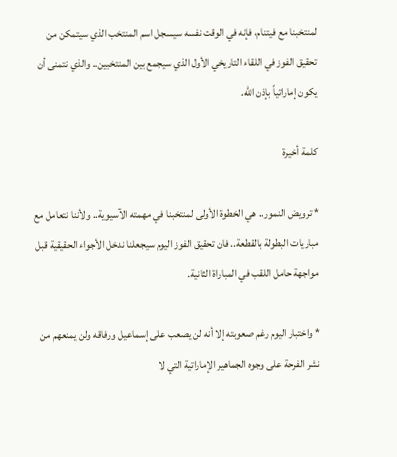لمنتخبنا مع فيتنام، فإنه في الوقت نفسه سيسجل اسم المنتخب الذي سيتمكن من تحقيق الفوز في اللقاء التاريخي الأول الذي سيجمع بين المنتخبين.. والذي نتمنى أن يكون إماراتياً بإذن الله.

كلمة أخيرة

* ترويض النمور.. هي الخطوة الأولى لمنتخبنا في مهمته الآسيوية.. ولأننا نتعامل مع مباريات البطولة بالقطعة.. فان تحقيق الفوز اليوم سيجعلنا ندخل الأجواء الحقيقية قبل مواجهة حامل اللقب في المباراة الثانية.

* واختبار اليوم رغم صعوبته إلا أنه لن يصعب على إسماعيل ورفاقه ولن يمنعهم من نشر الفرحة على وجوه الجماهير الإماراتية التي لا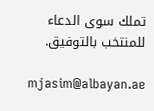تملك سوى الدعاء للمنتخب بالتوفيق.

mjasim@albayan.ae